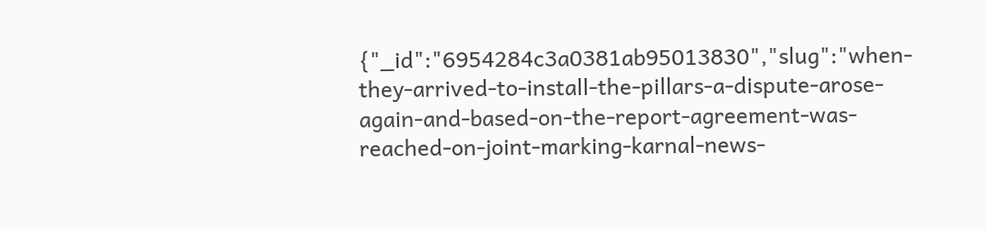{"_id":"6954284c3a0381ab95013830","slug":"when-they-arrived-to-install-the-pillars-a-dispute-arose-again-and-based-on-the-report-agreement-was-reached-on-joint-marking-karnal-news-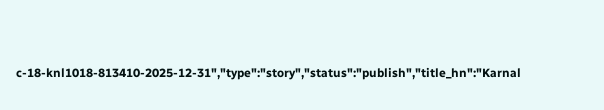c-18-knl1018-813410-2025-12-31","type":"story","status":"publish","title_hn":"Karnal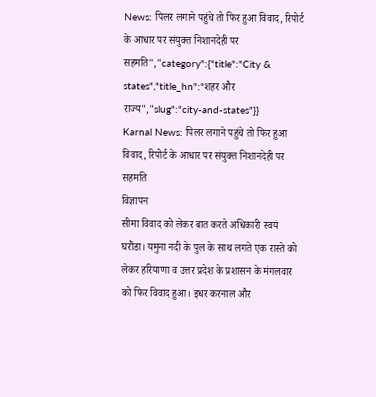News: पिलर लगाने पहुंचे तो फिर हुआ विवाद, रिपोर्ट के आधार पर संयुक्त निशानदेही पर सहमति","category":{"title":"City & states","title_hn":"शहर और राज्य","slug":"city-and-states"}}
Karnal News: पिलर लगाने पहुंचे तो फिर हुआ विवाद, रिपोर्ट के आधार पर संयुक्त निशानदेही पर सहमति
विज्ञापन
सीमा विवाद को लेकर बात करते अधिकारी स्वयं
घरौंडा। यमुना नदी के पुल के साथ लगते एक रास्ते को लेकर हरियाणा व उत्तर प्रदेश के प्रशासन के मंगलवार को फिर विवाद हुआ। इधर करनाल और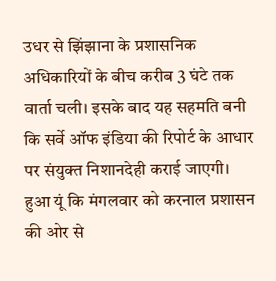उधर से झिंझाना के प्रशासनिक अधिकारियों के बीच करीब 3 घंटे तक वार्ता चली। इसके बाद यह सहमति बनी कि सर्वे ऑफ इंडिया की रिपोर्ट के आधार पर संयुक्त निशानदेही कराई जाएगी।
हुआ यूं कि मंगलवार को करनाल प्रशासन की ओर से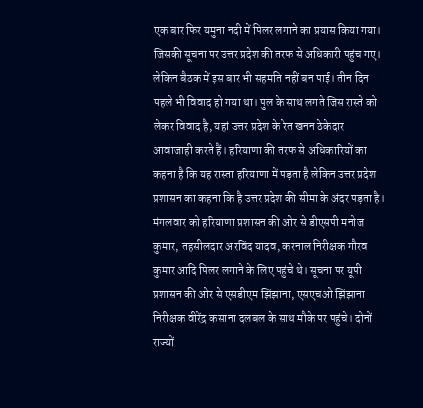एक बार फिर यमुना नदी में पिलर लगाने का प्रयास किया गया। जिसकी सूचना पर उत्तर प्रदेश की तरफ से अधिकारी पहुंच गए। लेकिन बैठक में इस बार भी सहमति नहीं बन पाई। तीन दिन पहले भी विवाद हो गया था। पुल के साथ लगते जिस रास्ते को लेकर विवाद है, यहां उत्तर प्रदेश के रेत खनन ठेकेदार आवाजाही करते हैं। हरियाणा की तरफ से अधिकारियों का कहना है कि यह रास्ता हरियाणा में पड़ता है लेकिन उत्तर प्रदेश प्रशासन का कहना कि है उत्तर प्रदेश की सीमा के अंदर पड़ता है।
मंगलवार को हरियाणा प्रशासन की ओर से डीएसपी मनोज कुमार, तहसीलदार अरविंद यादव, करनाल निरीक्षक गौरव कुमार आदि पिलर लगाने के लिए पहुंचे थे। सूचना पर यूपी प्रशासन की ओर से एसडीएम झिंझाना, एसएचओ झिंझाना निरीक्षक वीरेंद्र कसाना दलबल के साथ मौके पर पहुंचे। दोनों राज्यों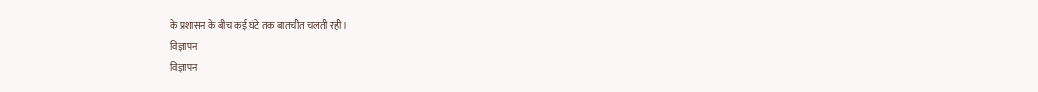के प्रशासन के बीच कई घंटे तक बातचीत चलती रही।
विज्ञापन
विज्ञापन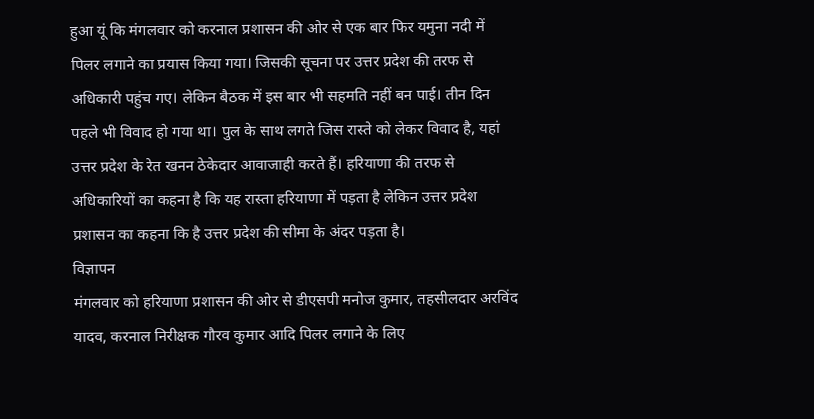हुआ यूं कि मंगलवार को करनाल प्रशासन की ओर से एक बार फिर यमुना नदी में पिलर लगाने का प्रयास किया गया। जिसकी सूचना पर उत्तर प्रदेश की तरफ से अधिकारी पहुंच गए। लेकिन बैठक में इस बार भी सहमति नहीं बन पाई। तीन दिन पहले भी विवाद हो गया था। पुल के साथ लगते जिस रास्ते को लेकर विवाद है, यहां उत्तर प्रदेश के रेत खनन ठेकेदार आवाजाही करते हैं। हरियाणा की तरफ से अधिकारियों का कहना है कि यह रास्ता हरियाणा में पड़ता है लेकिन उत्तर प्रदेश प्रशासन का कहना कि है उत्तर प्रदेश की सीमा के अंदर पड़ता है।
विज्ञापन
मंगलवार को हरियाणा प्रशासन की ओर से डीएसपी मनोज कुमार, तहसीलदार अरविंद यादव, करनाल निरीक्षक गौरव कुमार आदि पिलर लगाने के लिए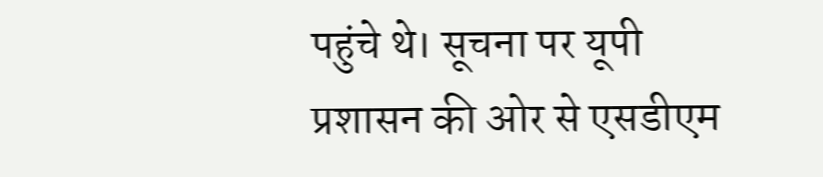पहुंचे थे। सूचना पर यूपी प्रशासन की ओर से एसडीएम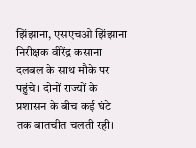झिंझाना, एसएचओ झिंझाना निरीक्षक वीरेंद्र कसाना दलबल के साथ मौके पर पहुंचे। दोनों राज्यों के प्रशासन के बीच कई घंटे तक बातचीत चलती रही।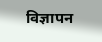विज्ञापन